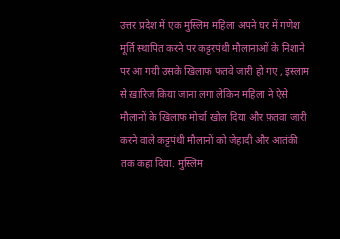उत्तर प्रदेश में एक मुस्लिम महिला अपने घर में गणेश मूर्ति स्थापित करने पर कट्टरपंथी मौलानाओं के निशाने पर आ गयी उसके खिलाफ फतवे जारी हो गए , इस्लाम से ख़ारिज किया जाना लगा लेकिन महिला ने ऐसे मौलानों के खिलाफ मोर्चा खोल दिया और फ़तवा जारी करने वाले कट्टपंथी मौलानों को जेहादी और आतंकी तक कहा दिया. मुस्लिम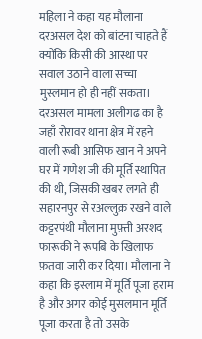महिला ने कहा यह मौलाना दरअसल देश को बांटना चाहते हैं क्योंकि किसी की आस्था पर सवाल उठाने वाला सच्चा मुस्लमान हो ही नहीं सकता।
दरअसल मामला अलीगढ का है जहाँ रोरावर थाना क्षेत्र में रहने वाली रूबी आसिफ खान ने अपने घर में गणेश जी की मूर्ति स्थापित की थी, जिसकी खबर लगते ही सहारनपुर से रअल्लुक़ रखने वाले कट्टरपंथी मौलाना मुफ़्ती अरशद फारूकी ने रूपबि के खिलाफ फ़तवा जारी कर दिया। मौलाना ने कहा कि इस्लाम में मूर्ति पूजा हराम है और अगर कोई मुसलमान मूर्ति पूजा करता है तो उसके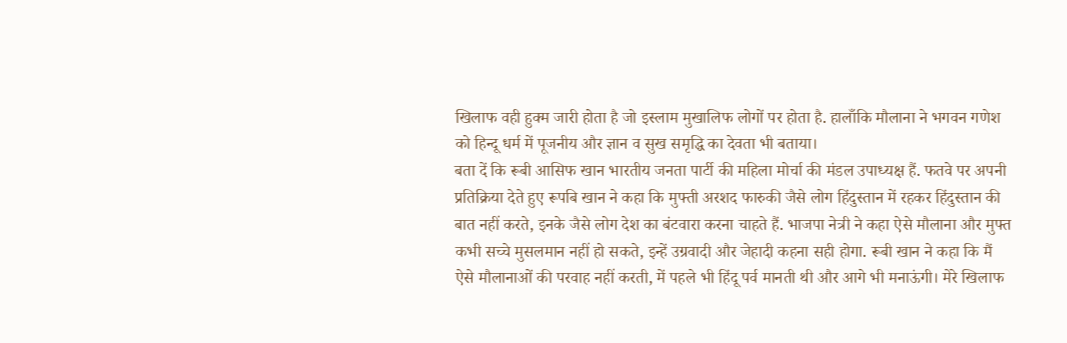खिलाफ वही हुक्म जारी होता है जो इस्लाम मुखालिफ लोगों पर होता है. हालाँकि मौलाना ने भगवन गणेश को हिन्दू धर्म में पूजनीय और ज्ञान व सुख समृद्धि का देवता भी बताया।
बता दें कि रूबी आसिफ खान भारतीय जनता पार्टी की महिला मोर्चा की मंडल उपाध्यक्ष हैं. फतवे पर अपनी प्रतिक्रिया देते हुए रूपबि खान ने कहा कि मुफ्ती अरशद फारुकी जैसे लोग हिंदुस्तान में रहकर हिंदुस्तान की बात नहीं करते, इनके जैसे लोग देश का बंटवारा करना चाहते हैं. भाजपा नेत्री ने कहा ऐसे मौलाना और मुफ्त कभी सच्चे मुसलमान नहीं हो सकते, इन्हें उग्रवादी और जेहादी कहना सही होगा. रूबी खान ने कहा कि मैं ऐसे मौलानाओं की परवाह नहीं करती, में पहले भी हिंदू पर्व मानती थी और आगे भी मनाऊंगी। मेरे खिलाफ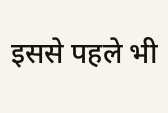इससे पहले भी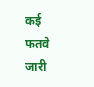कई फतवे जारी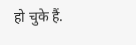हो चुके हैं.